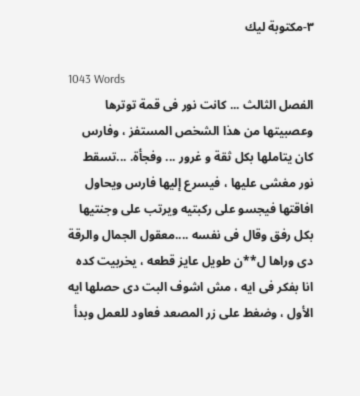٣-مكتوبة ليك

1043 Words
الفصل الثالث ... كانت نور فى قمة توترها وعصبيتها من هذا الشخص المستفز ، وفارس كان يتاملها بكل ثقة و غرور ... وفجأة. ...تسقط نور مغشى عليها ، فيسرع إليها فارس ويحاول افاقتها فيجسو على ركبتيه ويرتب على وجنتيها بكل رفق وقال فى نفسه ....معقول الجمال والرقة دى وراها ل**ن طويل عايز قطعه ، يخربيت كده انا بفكر فى ايه ، مش اشوف البت دى حصلها ايه الأول ، وضغط على زر المصعد فعاود للعمل وبدأ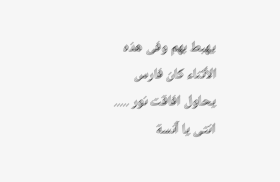يهبط بهم وفى هذه الأثناء كان فارس يحاول افاقت نور ..... انتى يا آنسة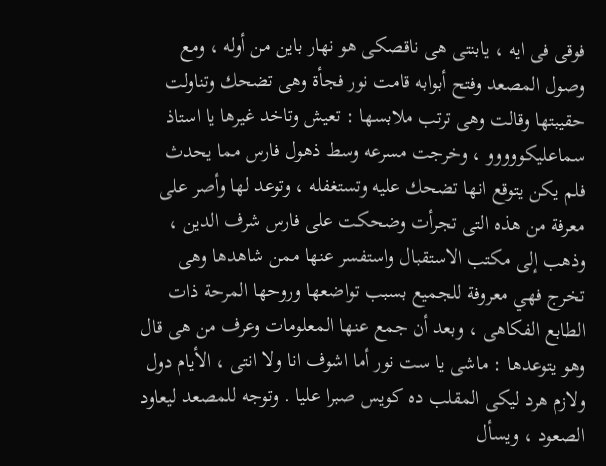فوقى فى ايه ، يابنتى هى ناقصكى هو نهار باين من أوله ، ومع وصول المصعد وفتح أبوابه قامت نور فجأة وهى تضحك وتناولت حقيبتها وقالت وهى ترتب ملابسها : تعيش وتاخد غيرها يا استاذ سماعليكووووو ، وخرجت مسرعه وسط ذهول فارس مما يحدث فلم يكن يتوقع انها تضحك عليه وتستغفله ، وتوعد لها وأصر على معرفة من هذه التى تجرأت وضحكت على فارس شرف الدين ، وذهب إلى مكتب الاستقبال واستفسر عنها ممن شاهدها وهى تخرج فهي معروفة للجميع بسبب تواضعها وروحها المرحة ذات الطابع الفكاهى ، وبعد أن جمع عنها المعلومات وعرف من هى قال وهو يتوعدها : ماشى يا ست نور أما اشوف انا ولا انتى ، الأيام دول ولازم هرد ليكى المقلب ده كويس صبرا عليا . وتوجه للمصعد ليعاود الصعود ، ويسأل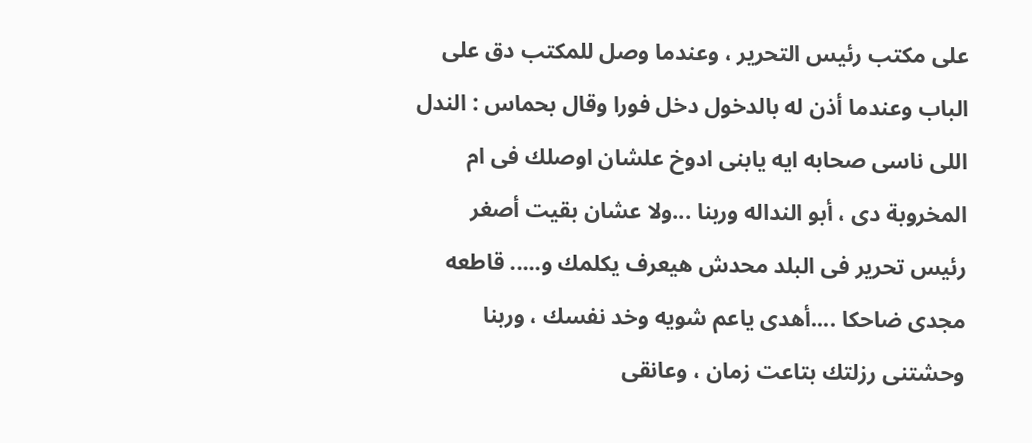على مكتب رئيس التحرير ، وعندما وصل للمكتب دق على الباب وعندما أذن له بالدخول دخل فورا وقال بحماس : الندل اللى ناسى صحابه ايه يابنى ادوخ علشان اوصلك فى ام المخروبة دى ، أبو النداله وربنا ...ولا عشان بقيت أصغر رئيس تحرير فى البلد محدش هيعرف يكلمك و..... قاطعه مجدى ضاحكا ....أهدى ياعم شويه وخد نفسك ، وربنا وحشتنى رزلتك بتاعت زمان ، وعانقى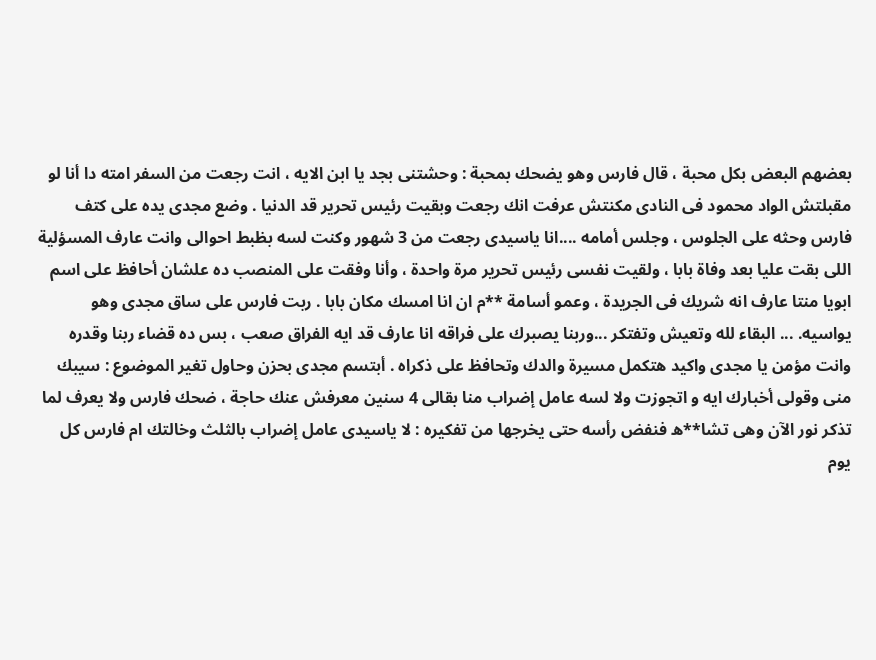بعضهم البعض بكل محبة ، قال فارس وهو يضحك بمحبة : وحشتنى بجد يا ابن الايه ، انت رجعت من السفر امته دا أنا لو مقبلتش الواد محمود فى النادى مكنتش عرفت انك رجعت وبقيت رئيس تحرير قد الدنيا . وضع مجدى يده على كتف فارس وحثه على الجلوس ، وجلس أمامه ....انا ياسيدى رجعت من 3 شهور وكنت لسه بظبط احوالى وانت عارف المسؤلية اللى بقت عليا بعد وفاة بابا ، ولقيت نفسى رئيس تحرير مرة واحدة ، وأنا وفقت على المنصب ده علشان أحافظ على اسم ابويا منتا عارف انه شريك فى الجريدة ، وعمو أسامة **م ان انا امسك مكان بابا . ربت فارس على ساق مجدى وهو يواسيه. ... البقاء لله وتعيش وتفتكر ...وربنا يصبرك على فراقه انا عارف قد ايه الفراق صعب ، بس ده قضاء ربنا وقدره وانت مؤمن يا مجدى واكيد هتكمل مسيرة والدك وتحافظ على ذكراه . أبتسم مجدى بحزن وحاول تغير الموضوع : سيبك منى وقولى أخبارك ايه و اتجوزت ولا لسه عامل إضراب منا بقالى 4 سنين معرفش عنك حاجة ، ضحك فارس ولا يعرف لما تذكر نور الآن وهى تشا**ه فنفض رأسه حتى يخرجها من تفكيره : لا ياسيدى عامل إضراب بالثلث وخالتك ام فارس كل يوم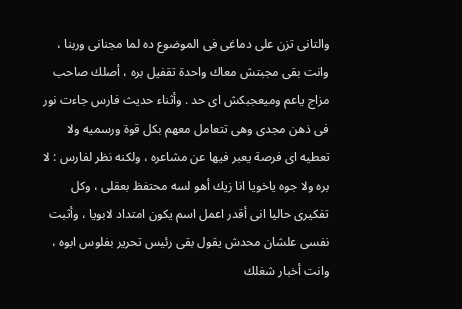والتانى تزن على دماغى فى الموضوع ده لما مجنانى وربنا ، وانت بقى مجبتش معاك واحدة تقفيل بره ، أصلك صاحب مزاج ياعم وميعجبكش اى حد . وأثناء حديث فارس جاءت نور فى ذهن مجدى وهى تتعامل معهم بكل قوة ورسميه ولا تعطيه اى فرصة يعبر فيها عن مشاعره ، ولكنه نظر لفارس : لا بره ولا جوه ياخويا انا زيك أهو لسه محتفظ بعقلى ، وكل تفكيرى حاليا انى أقدر اعمل اسم يكون امتداد لابويا ، وأثبت نفسى علشان محدش يقول بقى رئيس تحرير بفلوس ابوه ، وانت أخبار شغلك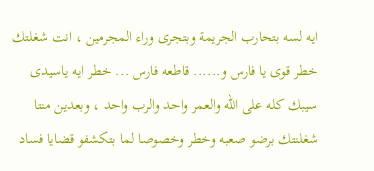ايه لسه بتحارب الجريمة وبتجرى وراء المجرمين ، انت شغلتك خطر قوى يا فارس و...... قاطعه فارس ... خطر ايه ياسيدى سيبك كله على الله والعمر واحد والرب واحد ، وبعدين منتا شغلنتك برضو صعبه وخطر وخصوصا لما بتكشفو قضايا فساد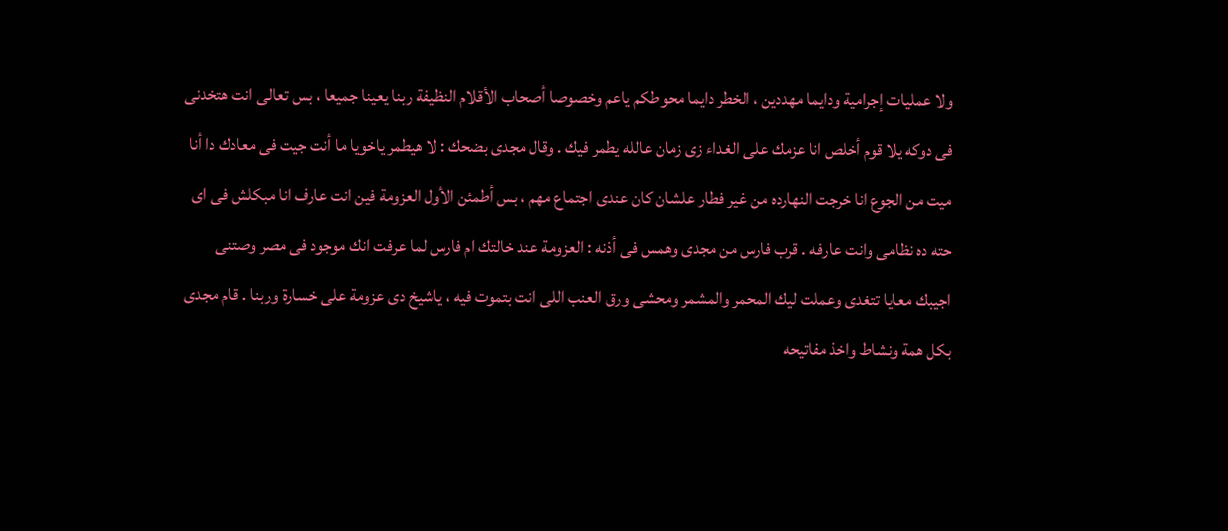ولا عمليات إجرامية ودايما مهددين ، الخطر دايما محوطكم ياعم وخصوصا أصحاب الأقلام النظيفة ربنا يعينا جميعا ، بس تعالى انت هتخدنى فى دوكه يلا قوم أخلص انا عزمك على الغداء زى زمان عالله يطمر فيك . وقال مجدى بضحك : لا هيطمر ياخويا ما أنت جيت فى معادك دا أنا ميت من الجوع انا خرجت النهارده من غير فطار علشان كان عندى اجتماع مهم ، بس أطمئن الأول العزومة فين انت عارف انا مبكلش فى اى حته ده نظامى وانت عارفه . قرب فارس من مجدى وهمس فى أذنه : العزومة عند خالتك ام فارس لما عرفت انك موجود فى مصر وصتنى اجيبك معايا تتغدى وعملت ليك المحمر والمشمر ومحشى ورق العنب اللى انت بتموت فيه ، ياشيخ دى عزومة على خسارة وربنا . قام مجدى بكل همة ونشاط واخذ مفاتيحه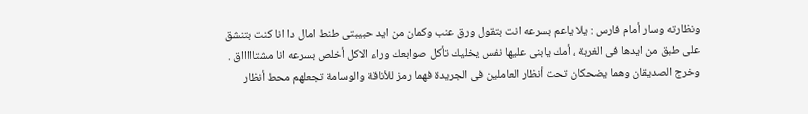ونظارته وسار أمام فارس : يلا ياعم بسرعه انت بتقول ورق عنب وكمان من ايد حبيبتى طنط امال دا انا كنت بتنشق على طبق من ايدها فى الغربة ، أمك يابنى عليها نفس يخليك تأكل صوابعك وراء الاكل أخلص بسرعه انا مشتاااااق . وخرج الصديقان وهما يضحكان تحت أنظار العاملين فى الجريدة فهما رمز للأناقة والوسامة تجعلهم محط أنظار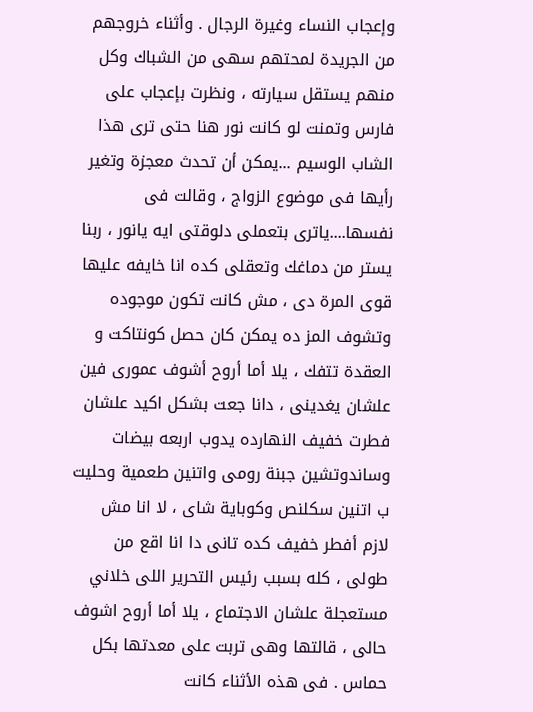وإعجاب النساء وغيرة الرجال . وأثناء خروجهم من الجريدة لمحتهم سهى من الشباك وكل منهم يستقل سيارته ، ونظرت بإعجاب على فارس وتمنت لو كانت نور هنا حتى ترى هذا الشاب الوسيم ...يمكن أن تحدث معجزة وتغير رأيها فى موضوع الزواج ، وقالت فى نفسها....ياترى بتعملى دلوقتى ايه يانور ، ربنا يستر من دماغك وتعقلى كده انا خايفه عليها قوى المرة دى ، مش كانت تكون موجوده وتشوف المز ده يمكن كان حصل كونتاكت و العقدة تتفك ، يلا أما أروح أشوف عمورى فين علشان يغدينى ، دانا جعت بشكل اكيد علشان فطرت خفيف النهارده يدوب اربعه بيضات وساندوتشين جبنة رومى واتنين طعمية وحليت ب اتنين سكلنص وكوباية شاى ، لا انا مش لازم أفطر خفيف كده تانى دا انا اقع من طولى ، كله بسبب رئيس التحرير اللى خلاني مستعجلة علشان الاجتماع ، يلا أما أروح اشوف حالى ، قالتها وهى تربت على معدتها بكل حماس . فى هذه الأثناء كانت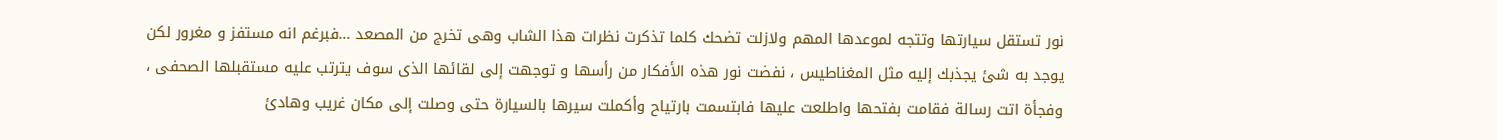نور تستقل سيارتها وتتجه لموعدها المهم ولازلت تضحك كلما تذكرت نظرات هذا الشاب وهى تخرج من المصعد ...فبرغم انه مستفز و مغرور لكن يوجد به شئ يجذبك إليه مثل المغناطيس ، نفضت نور هذه الأفكار من رأسها و توجهت إلى لقائها الذى سوف يترتب عليه مستقبلها الصحفى ، وفجأة اتت رسالة فقامت بفتحها واطلعت عليها فابتسمت بارتياح وأكملت سيرها بالسيارة حتى وصلت إلى مكان غريب وهادئ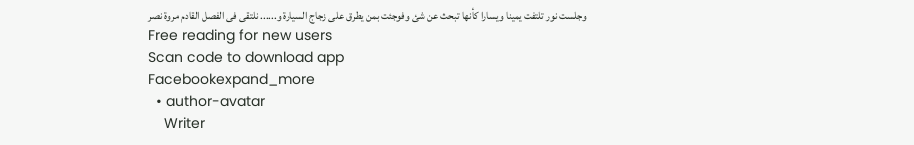وجلست نور تلتفت يمينا ويسارا كأنها تبحث عن شئ وفوجئت بمن يطرق على زجاج السيارة و...... نلتقى فى الفصل القادم مروة نصر
Free reading for new users
Scan code to download app
Facebookexpand_more
  • author-avatar
    Writer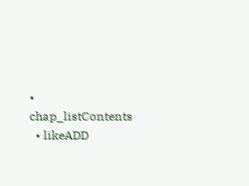• chap_listContents
  • likeADD